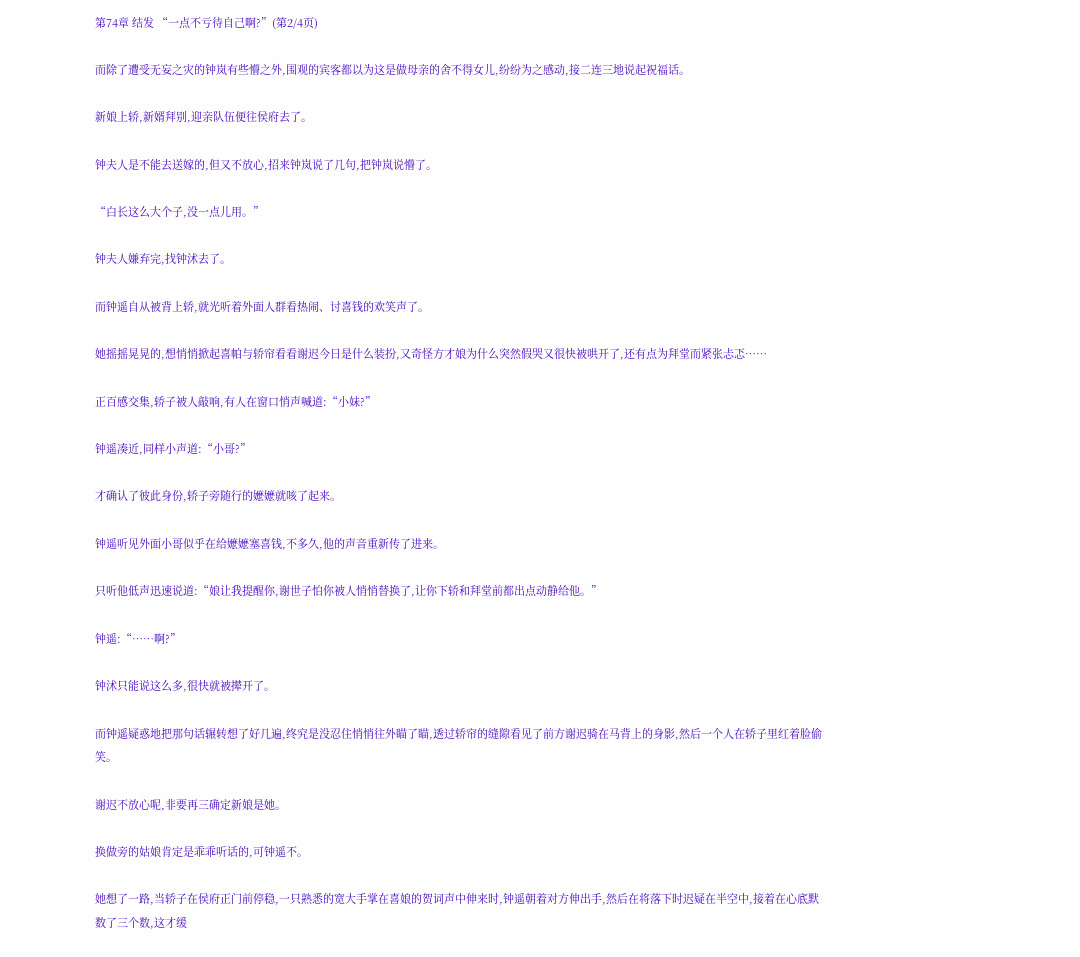第74章 结发 “一点不亏待自己啊?”(第2/4页)

而除了遭受无妄之灾的钟岚有些懵之外,围观的宾客都以为这是做母亲的舍不得女儿,纷纷为之感动,接二连三地说起祝福话。

新娘上轿,新婿拜别,迎亲队伍便往侯府去了。

钟夫人是不能去送嫁的,但又不放心,招来钟岚说了几句,把钟岚说懵了。

“白长这么大个子,没一点儿用。”

钟夫人嫌弃完,找钟沭去了。

而钟遥自从被背上轿,就光听着外面人群看热闹、讨喜钱的欢笑声了。

她摇摇晃晃的,想悄悄掀起喜帕与轿帘看看谢迟今日是什么装扮,又奇怪方才娘为什么突然假哭又很快被哄开了,还有点为拜堂而紧张忐忑……

正百感交集,轿子被人敲响,有人在窗口悄声喊道:“小妹?”

钟遥凑近,同样小声道:“小哥?”

才确认了彼此身份,轿子旁随行的嬷嬷就咳了起来。

钟遥听见外面小哥似乎在给嬷嬷塞喜钱,不多久,他的声音重新传了进来。

只听他低声迅速说道:“娘让我提醒你,谢世子怕你被人悄悄替换了,让你下轿和拜堂前都出点动静给他。”

钟遥:“……啊?”

钟沭只能说这么多,很快就被撵开了。

而钟遥疑惑地把那句话辗转想了好几遍,终究是没忍住悄悄往外瞄了瞄,透过轿帘的缝隙看见了前方谢迟骑在马背上的身影,然后一个人在轿子里红着脸偷笑。

谢迟不放心呢,非要再三确定新娘是她。

换做旁的姑娘肯定是乖乖听话的,可钟遥不。

她想了一路,当轿子在侯府正门前停稳,一只熟悉的宽大手掌在喜娘的贺词声中伸来时,钟遥朝着对方伸出手,然后在将落下时迟疑在半空中,接着在心底默数了三个数,这才缓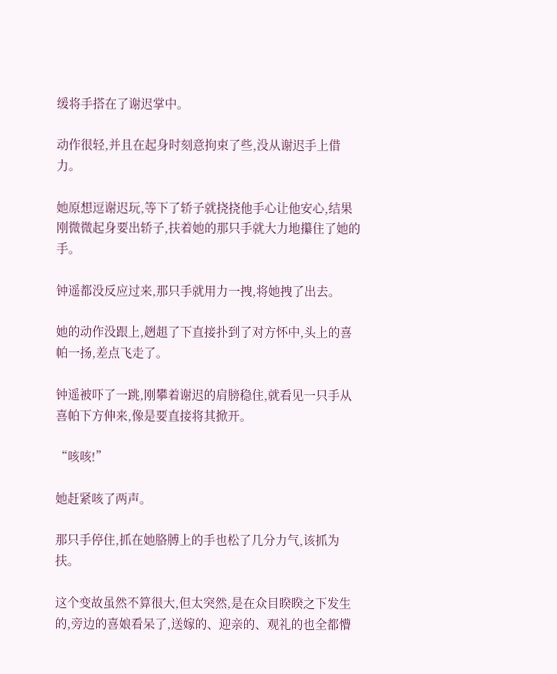缓将手搭在了谢迟掌中。

动作很轻,并且在起身时刻意拘束了些,没从谢迟手上借力。

她原想逗谢迟玩,等下了轿子就挠挠他手心让他安心,结果刚微微起身要出轿子,扶着她的那只手就大力地攥住了她的手。

钟遥都没反应过来,那只手就用力一拽,将她拽了出去。

她的动作没跟上,趔趄了下直接扑到了对方怀中,头上的喜帕一扬,差点飞走了。

钟遥被吓了一跳,刚攀着谢迟的肩膀稳住,就看见一只手从喜帕下方伸来,像是要直接将其掀开。

“咳咳!”

她赶紧咳了两声。

那只手停住,抓在她胳膊上的手也松了几分力气,该抓为扶。

这个变故虽然不算很大,但太突然,是在众目睽睽之下发生的,旁边的喜娘看呆了,送嫁的、迎亲的、观礼的也全都懵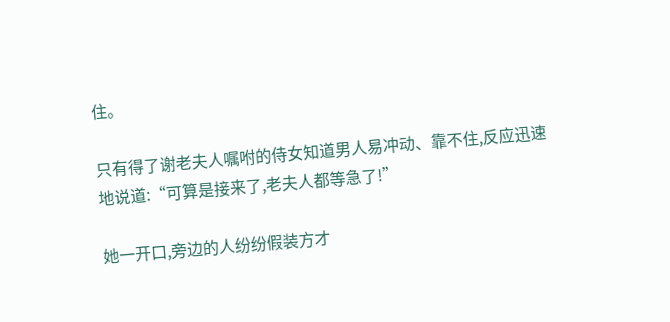住。

只有得了谢老夫人嘱咐的侍女知道男人易冲动、靠不住,反应迅速地说道:“可算是接来了,老夫人都等急了!”

她一开口,旁边的人纷纷假装方才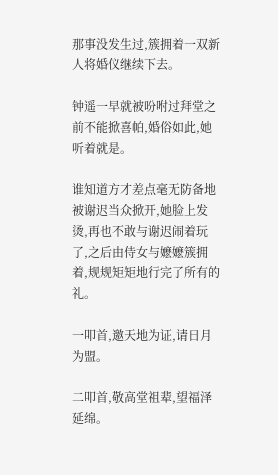那事没发生过,簇拥着一双新人将婚仪继续下去。

钟遥一早就被吩咐过拜堂之前不能掀喜帕,婚俗如此,她听着就是。

谁知道方才差点毫无防备地被谢迟当众掀开,她脸上发烫,再也不敢与谢迟闹着玩了,之后由侍女与嬷嬷簇拥着,规规矩矩地行完了所有的礼。

一叩首,邀天地为证,请日月为盟。

二叩首,敬高堂祖辈,望福泽延绵。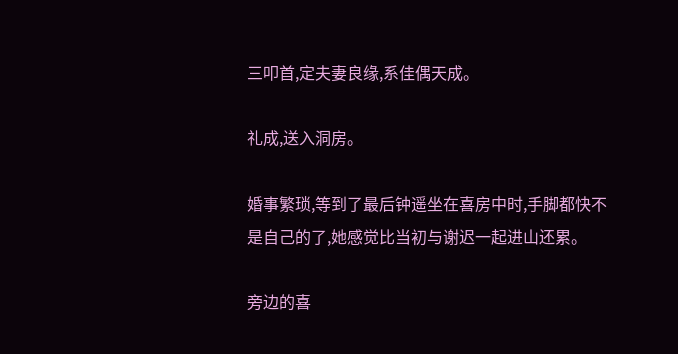三叩首,定夫妻良缘,系佳偶天成。

礼成,送入洞房。

婚事繁琐,等到了最后钟遥坐在喜房中时,手脚都快不是自己的了,她感觉比当初与谢迟一起进山还累。

旁边的喜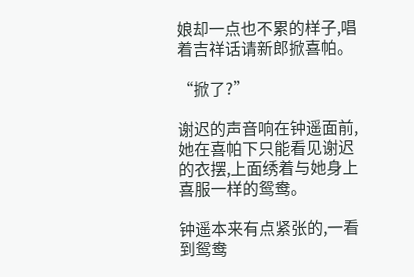娘却一点也不累的样子,唱着吉祥话请新郎掀喜帕。

“掀了?”

谢迟的声音响在钟遥面前,她在喜帕下只能看见谢迟的衣摆,上面绣着与她身上喜服一样的鸳鸯。

钟遥本来有点紧张的,一看到鸳鸯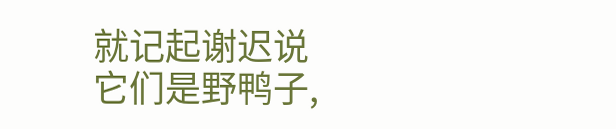就记起谢迟说它们是野鸭子,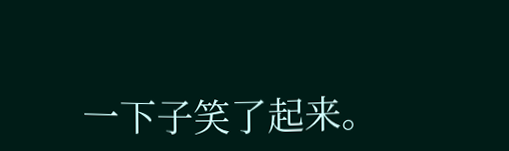一下子笑了起来。